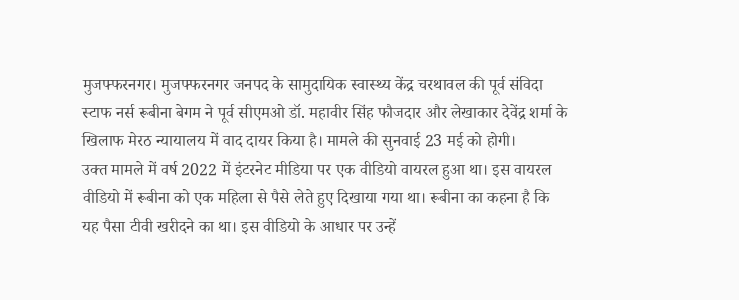मुजफ्फरनगर। मुजफ्फरनगर जनपद के सामुदायिक स्वास्थ्य केंद्र चरथावल की पूर्व संविदा स्टाफ नर्स रूबीना बेगम ने पूर्व सीएमओ डॉ. महावीर सिंह फौजदार और लेखाकार देवेंद्र शर्मा के खिलाफ मेरठ न्यायालय में वाद दायर किया है। मामले की सुनवाई 23 मई को होगी।
उक्त मामले में वर्ष 2022 में इंटरनेट मीडिया पर एक वीडियो वायरल हुआ था। इस वायरल वीडियो में रूबीना को एक महिला से पैसे लेते हुए दिखाया गया था। रूबीना का कहना है कि यह पैसा टीवी खरीदने का था। इस वीडियो के आधार पर उन्हें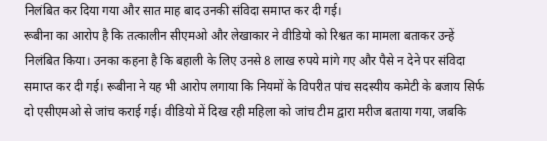निलंबित कर दिया गया और सात माह बाद उनकी संविदा समाप्त कर दी गई।
रूबीना का आरोप है कि तत्कालीन सीएमओ और लेखाकार ने वीडियो को रिश्वत का मामला बताकर उन्हें निलंबित किया। उनका कहना है कि बहाली के लिए उनसे 8 लाख रुपये मांगे गए और पैसे न देने पर संविदा समाप्त कर दी गई। रूबीना ने यह भी आरोप लगाया कि नियमों के विपरीत पांच सदस्यीय कमेटी के बजाय सिर्फ दो एसीएमओ से जांच कराई गई। वीडियो में दिख रही महिला को जांच टीम द्वारा मरीज बताया गया, जबकि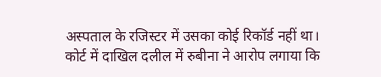अस्पताल के रजिस्टर में उसका कोई रिकॉर्ड नहीं था।
कोर्ट में दाखिल दलील में रुबीना ने आरोप लगाया कि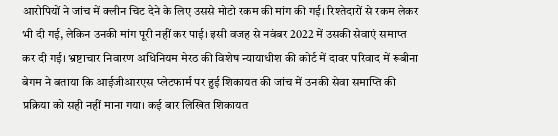आरोपियों ने जांच में क्लीन चिट देने के लिए उससे मोटो रकम की मांग की गई। रिश्तेदारों से रकम लेकर भी दी गई, लेकिन उनकी मांग पूरी नहीं कर पाई। इसी वजह से नवंबर 2022 में उसकी सेवाएं समाप्त कर दी गई। भ्रष्टाचार निवारण अधिनियम मेरठ की विशेष न्यायाधीश की कोर्ट में दावर परिवाद में रूबीना बेगम ने बताया कि आईजीआरएस प्लेटफार्म पर हुई शिकायत की जांच में उनकी सेवा समाप्ति की प्रक्रिया को सही नहीं माना गया। कई बार लिखित शिकायत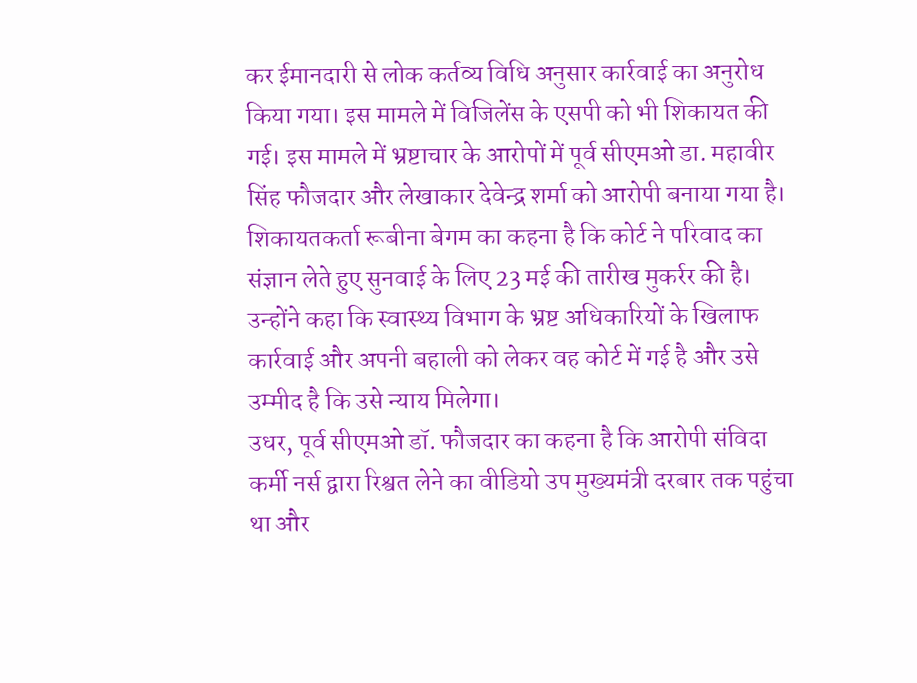कर ईमानदारी से लोक कर्तव्य विधि अनुसार कार्रवाई का अनुरोध किया गया। इस मामले में विजिलेंस के एसपी को भी शिकायत की गई। इस मामले में भ्रष्टाचार के आरोपों में पूर्व सीएमओ डा. महावीर सिंह फौजदार और लेखाकार देवेन्द्र शर्मा को आरोपी बनाया गया है। शिकायतकर्ता रूबीना बेगम का कहना है कि कोर्ट ने परिवाद का संज्ञान लेते हुए सुनवाई के लिए 23 मई की तारीख मुकर्रर की है। उन्होंने कहा कि स्वास्थ्य विभाग के भ्रष्ट अधिकारियों के खिलाफ कार्रवाई और अपनी बहाली को लेकर वह कोर्ट में गई है और उसे उम्मीद है कि उसे न्याय मिलेगा।
उधर, पूर्व सीएमओ डॉ. फौजदार का कहना है कि आरोपी संविदा कर्मी नर्स द्वारा रिश्वत लेने का वीडियो उप मुख्यमंत्री दरबार तक पहुंचा था और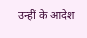उन्हीं के आदेश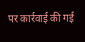पर कार्रवाई की गई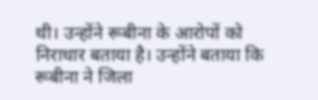थी। उन्होंने रूबीना के आरोपों को निराधार बताया है। उन्होंने बताया कि रूबीना ने जिला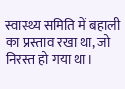स्वास्थ्य समिति में बहाली का प्रस्ताव रखा था, जो निरस्त हो गया था।